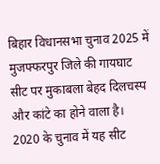बिहार विधानसभा चुनाव 2025 में मुजफ्फरपुर जिले की गायघाट सीट पर मुकाबला बेहद दिलचस्प और कांटे का होने वाला है। 2020 के चुनाव में यह सीट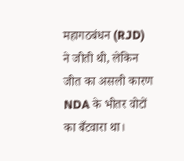महागठबंधन (RJD) ने जीती थी, लेकिन जीत का असली कारण NDA के भीतर वोटों का बँटवारा था।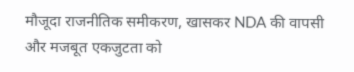मौजूदा राजनीतिक समीकरण, खासकर NDA की वापसी और मजबूत एकजुटता को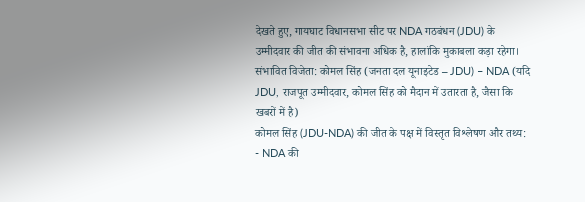देखते हुए, गायघाट विधानसभा सीट पर NDA गठबंधन (JDU) के उम्मीदवार की जीत की संभावना अधिक है, हालांकि मुकाबला कड़ा रहेगा।
संभावित विजेता: कोमल सिंह (जनता दल यूनाइटेड – JDU) – NDA (यदि JDU, राजपूत उम्मीदवार, कोमल सिंह को मैदान में उतारता है, जैसा कि खबरों में है)
कोमल सिंह (JDU-NDA) की जीत के पक्ष में विस्तृत विश्लेषण और तथ्य:
- NDA की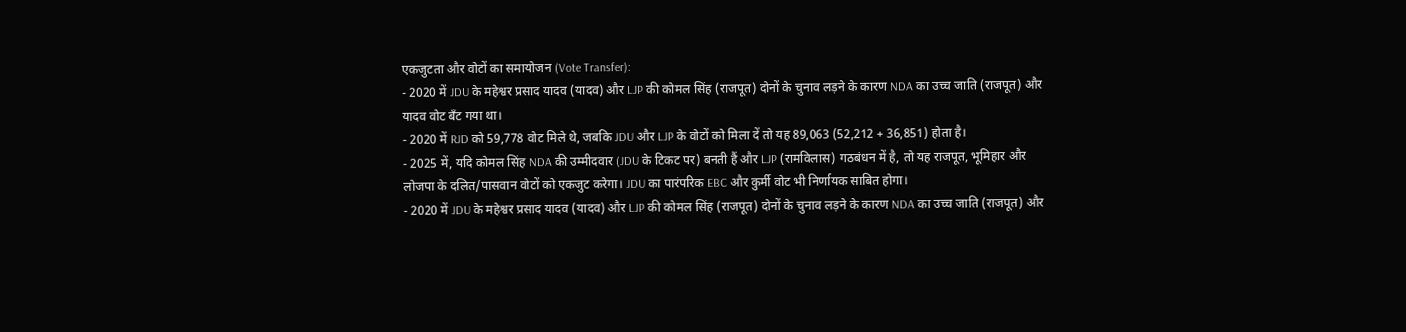एकजुटता और वोटों का समायोजन (Vote Transfer):
- 2020 में JDU के महेश्वर प्रसाद यादव (यादव) और LJP की कोमल सिंह (राजपूत) दोनों के चुनाव लड़ने के कारण NDA का उच्च जाति (राजपूत) और यादव वोट बँट गया था।
- 2020 में RJD को 59,778 वोट मिले थे, जबकि JDU और LJP के वोटों को मिला दें तो यह 89,063 (52,212 + 36,851) होता है।
- 2025 में, यदि कोमल सिंह NDA की उम्मीदवार (JDU के टिकट पर) बनती हैं और LJP (रामविलास) गठबंधन में है, तो यह राजपूत, भूमिहार और लोजपा के दलित/पासवान वोटों को एकजुट करेगा। JDU का पारंपरिक EBC और कुर्मी वोट भी निर्णायक साबित होगा।
- 2020 में JDU के महेश्वर प्रसाद यादव (यादव) और LJP की कोमल सिंह (राजपूत) दोनों के चुनाव लड़ने के कारण NDA का उच्च जाति (राजपूत) और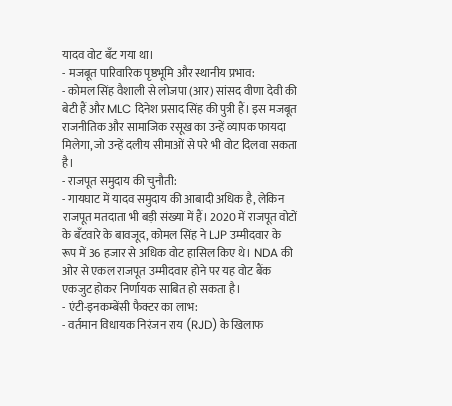यादव वोट बँट गया था।
- मजबूत पारिवारिक पृष्ठभूमि और स्थानीय प्रभाव:
- कोमल सिंह वैशाली से लोजपा (आर) सांसद वीणा देवी की बेटी हैं और MLC दिनेश प्रसाद सिंह की पुत्री हैं। इस मजबूत राजनीतिक और सामाजिक रसूख का उन्हें व्यापक फायदा मिलेगा, जो उन्हें दलीय सीमाओं से परे भी वोट दिलवा सकता है।
- राजपूत समुदाय की चुनौती:
- गायघाट में यादव समुदाय की आबादी अधिक है, लेकिन राजपूत मतदाता भी बड़ी संख्या में हैं। 2020 में राजपूत वोटों के बँटवारे के बावजूद, कोमल सिंह ने LJP उम्मीदवार के रूप में 36 हजार से अधिक वोट हासिल किए थे। NDA की ओर से एकल राजपूत उम्मीदवार होने पर यह वोट बैंक एकजुट होकर निर्णायक साबित हो सकता है।
- एंटी-इनकम्बेंसी फैक्टर का लाभ:
- वर्तमान विधायक निरंजन राय (RJD) के खिलाफ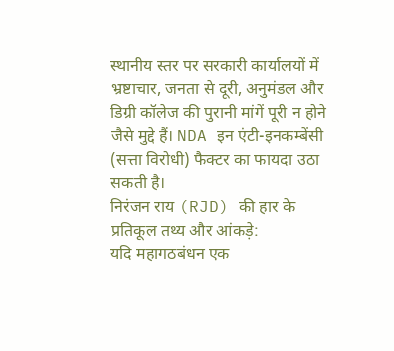स्थानीय स्तर पर सरकारी कार्यालयों में भ्रष्टाचार, जनता से दूरी, अनुमंडल और डिग्री कॉलेज की पुरानी मांगें पूरी न होने जैसे मुद्दे हैं। NDA इन एंटी-इनकम्बेंसी (सत्ता विरोधी) फैक्टर का फायदा उठा सकती है।
निरंजन राय (RJD) की हार के प्रतिकूल तथ्य और आंकड़े:
यदि महागठबंधन एक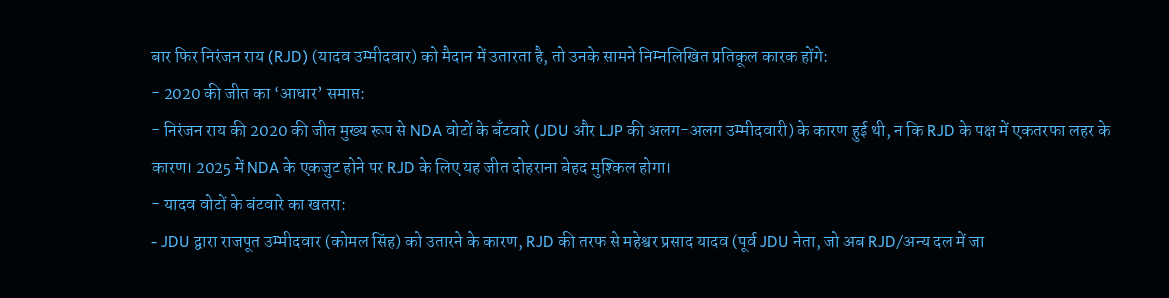बार फिर निरंजन राय (RJD) (यादव उम्मीदवार) को मैदान में उतारता है, तो उनके सामने निम्नलिखित प्रतिकूल कारक होंगे:
- 2020 की जीत का ‘आधार’ समाप्त:
- निरंजन राय की 2020 की जीत मुख्य रूप से NDA वोटों के बँटवारे (JDU और LJP की अलग-अलग उम्मीदवारी) के कारण हुई थी, न कि RJD के पक्ष में एकतरफा लहर के कारण। 2025 में NDA के एकजुट होने पर RJD के लिए यह जीत दोहराना बेहद मुश्किल होगा।
- यादव वोटों के बंटवारे का खतरा:
- JDU द्वारा राजपूत उम्मीदवार (कोमल सिंह) को उतारने के कारण, RJD की तरफ से महेश्वर प्रसाद यादव (पूर्व JDU नेता, जो अब RJD/अन्य दल में जा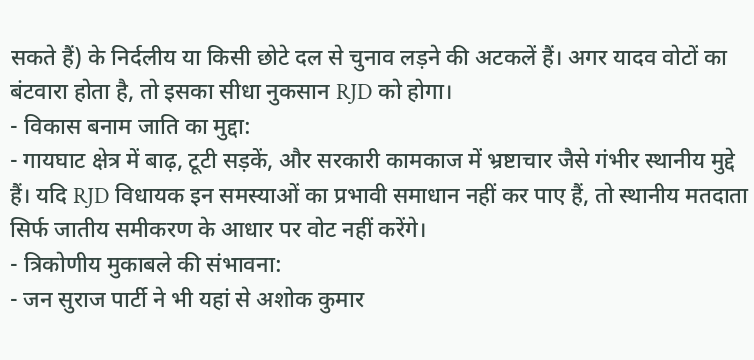सकते हैं) के निर्दलीय या किसी छोटे दल से चुनाव लड़ने की अटकलें हैं। अगर यादव वोटों का बंटवारा होता है, तो इसका सीधा नुकसान RJD को होगा।
- विकास बनाम जाति का मुद्दा:
- गायघाट क्षेत्र में बाढ़, टूटी सड़कें, और सरकारी कामकाज में भ्रष्टाचार जैसे गंभीर स्थानीय मुद्दे हैं। यदि RJD विधायक इन समस्याओं का प्रभावी समाधान नहीं कर पाए हैं, तो स्थानीय मतदाता सिर्फ जातीय समीकरण के आधार पर वोट नहीं करेंगे।
- त्रिकोणीय मुकाबले की संभावना:
- जन सुराज पार्टी ने भी यहां से अशोक कुमार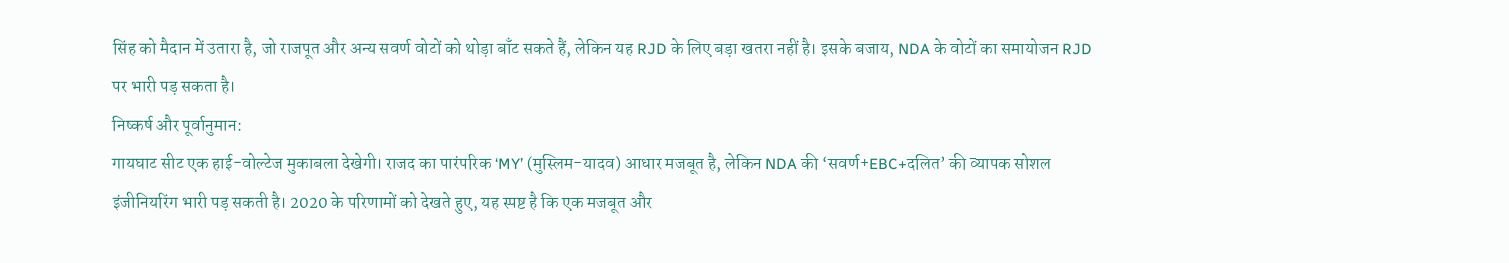सिंह को मैदान में उतारा है, जो राजपूत और अन्य सवर्ण वोटों को थोड़ा बाँट सकते हैं, लेकिन यह RJD के लिए बड़ा खतरा नहीं है। इसके बजाय, NDA के वोटों का समायोजन RJD पर भारी पड़ सकता है।
निष्कर्ष और पूर्वानुमान:
गायघाट सीट एक हाई-वोल्टेज मुकाबला देखेगी। राजद का पारंपरिक ‘MY’ (मुस्लिम-यादव) आधार मजबूत है, लेकिन NDA की ‘सवर्ण+EBC+दलित’ की व्यापक सोशल इंजीनियरिंग भारी पड़ सकती है। 2020 के परिणामों को देखते हुए, यह स्पष्ट है कि एक मजबूत और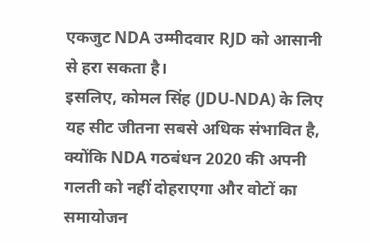एकजुट NDA उम्मीदवार RJD को आसानी से हरा सकता है।
इसलिए, कोमल सिंह (JDU-NDA) के लिए यह सीट जीतना सबसे अधिक संभावित है, क्योंकि NDA गठबंधन 2020 की अपनी गलती को नहीं दोहराएगा और वोटों का समायोजन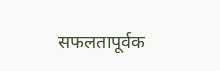सफलतापूर्वक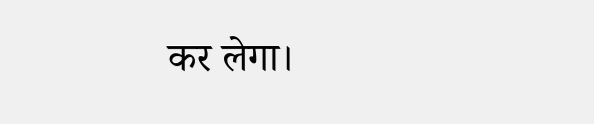कर लेगा।